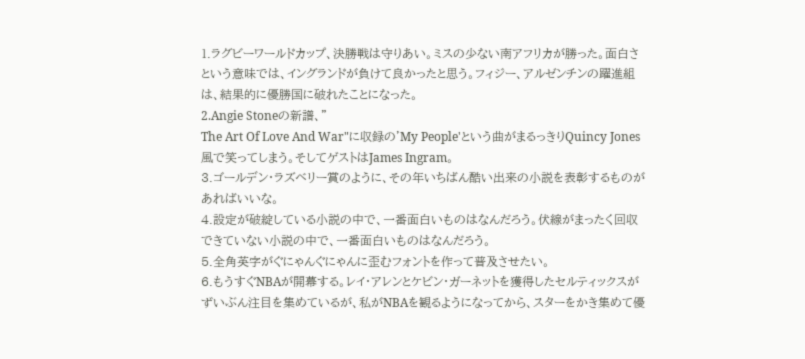1.ラグビーワールドカップ、決勝戦は守りあい。ミスの少ない南アフリカが勝った。面白さという意味では、イングランドが負けて良かったと思う。フィジー、アルゼンチンの躍進組は、結果的に優勝国に破れたことになった。
2.Angie Stoneの新譜、"
The Art Of Love And War"に収録の'My People'という曲がまるっきりQuincy Jones風で笑ってしまう。そしてゲストはJames Ingram。
3.ゴールデン・ラズベリー賞のように、その年いちばん酷い出来の小説を表彰するものがあればいいな。
4.設定が破綻している小説の中で、一番面白いものはなんだろう。伏線がまったく回収できていない小説の中で、一番面白いものはなんだろう。
5.全角英字がぐにゃんぐにゃんに歪むフォントを作って普及させたい。
6.もうすぐNBAが開幕する。レイ・アレンとケビン・ガーネットを獲得したセルティックスがずいぶん注目を集めているが、私がNBAを観るようになってから、スターをかき集めて優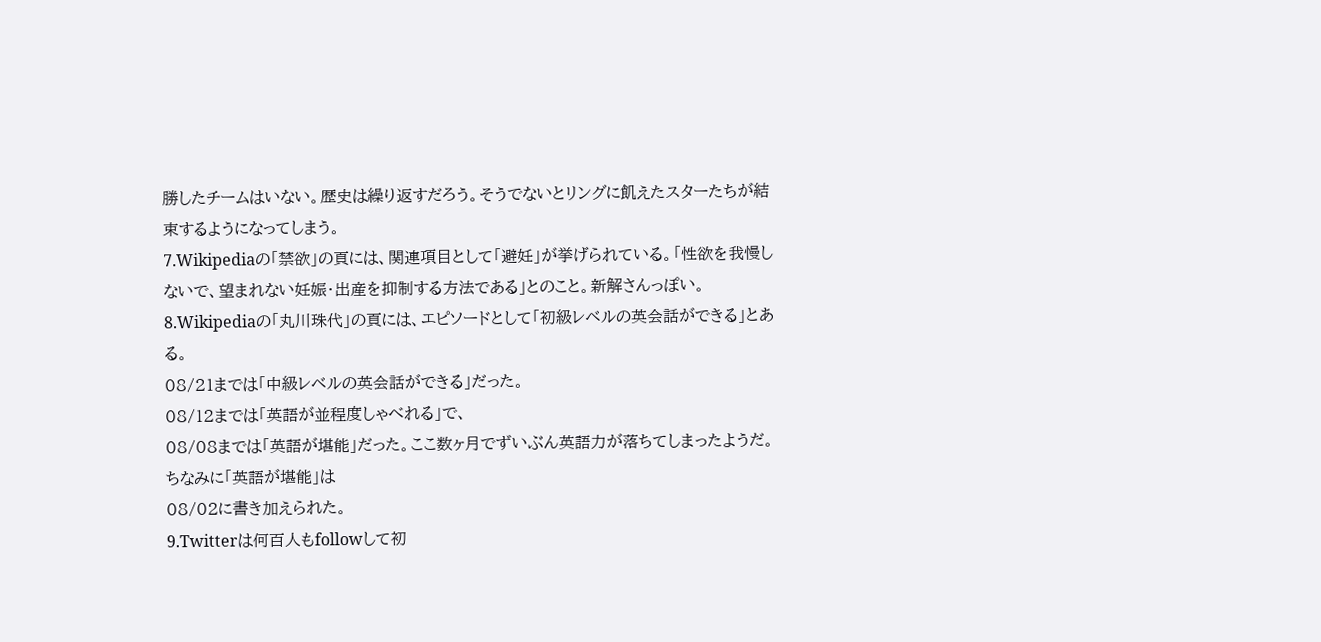勝したチームはいない。歴史は繰り返すだろう。そうでないとリングに飢えたスターたちが結束するようになってしまう。
7.Wikipediaの「禁欲」の頁には、関連項目として「避妊」が挙げられている。「性欲を我慢しないで、望まれない妊娠・出産を抑制する方法である」とのこと。新解さんっぽい。
8.Wikipediaの「丸川珠代」の頁には、エピソードとして「初級レベルの英会話ができる」とある。
08/21までは「中級レベルの英会話ができる」だった。
08/12までは「英語が並程度しゃべれる」で、
08/08までは「英語が堪能」だった。ここ数ヶ月でずいぶん英語力が落ちてしまったようだ。ちなみに「英語が堪能」は
08/02に書き加えられた。
9.Twitterは何百人もfollowして初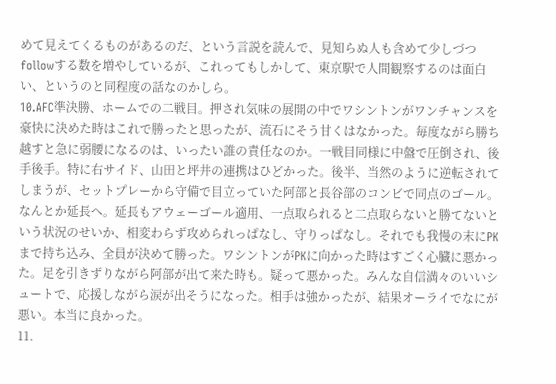めて見えてくるものがあるのだ、という言説を読んで、見知らぬ人も含めて少しづつfollowする数を増やしているが、これってもしかして、東京駅で人間観察するのは面白い、というのと同程度の話なのかしら。
10.AFC準決勝、ホームでの二戦目。押され気味の展開の中でワシントンがワンチャンスを豪快に決めた時はこれで勝ったと思ったが、流石にそう甘くはなかった。毎度ながら勝ち越すと急に弱腰になるのは、いったい誰の責任なのか。一戦目同様に中盤で圧倒され、後手後手。特に右サイド、山田と坪井の連携はひどかった。後半、当然のように逆転されてしまうが、セットプレーから守備で目立っていた阿部と長谷部のコンビで同点のゴール。なんとか延長へ。延長もアウェーゴール適用、一点取られると二点取らないと勝てないという状況のせいか、相変わらず攻められっぱなし、守りっぱなし。それでも我慢の末にPKまで持ち込み、全員が決めて勝った。ワシントンがPKに向かった時はすごく心臓に悪かった。足を引きずりながら阿部が出て来た時も。疑って悪かった。みんな自信満々のいいシュートで、応援しながら涙が出そうになった。相手は強かったが、結果オーライでなにが悪い。本当に良かった。
11.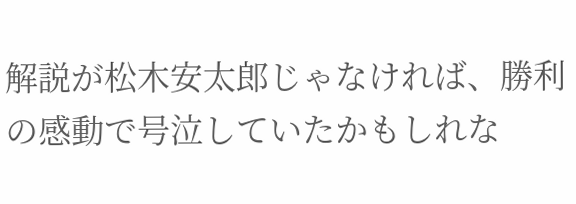解説が松木安太郎じゃなければ、勝利の感動で号泣していたかもしれな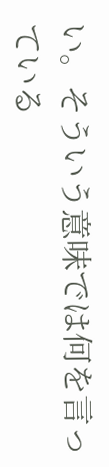い。そういう意味では何を言っている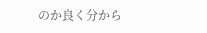のか良く分から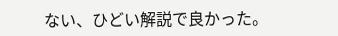ない、ひどい解説で良かった。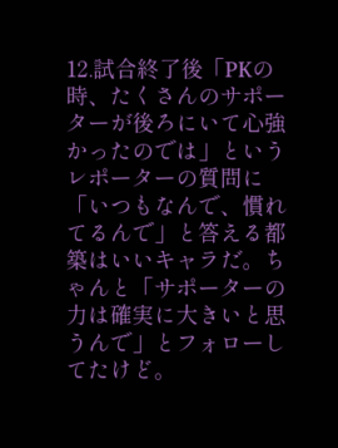12.試合終了後「PKの時、たくさんのサポーターが後ろにいて心強かったのでは」というレポーターの質問に「いつもなんで、慣れてるんで」と答える都築はいいキャラだ。ちゃんと「サポーターの力は確実に大きいと思うんで」とフォローしてたけど。